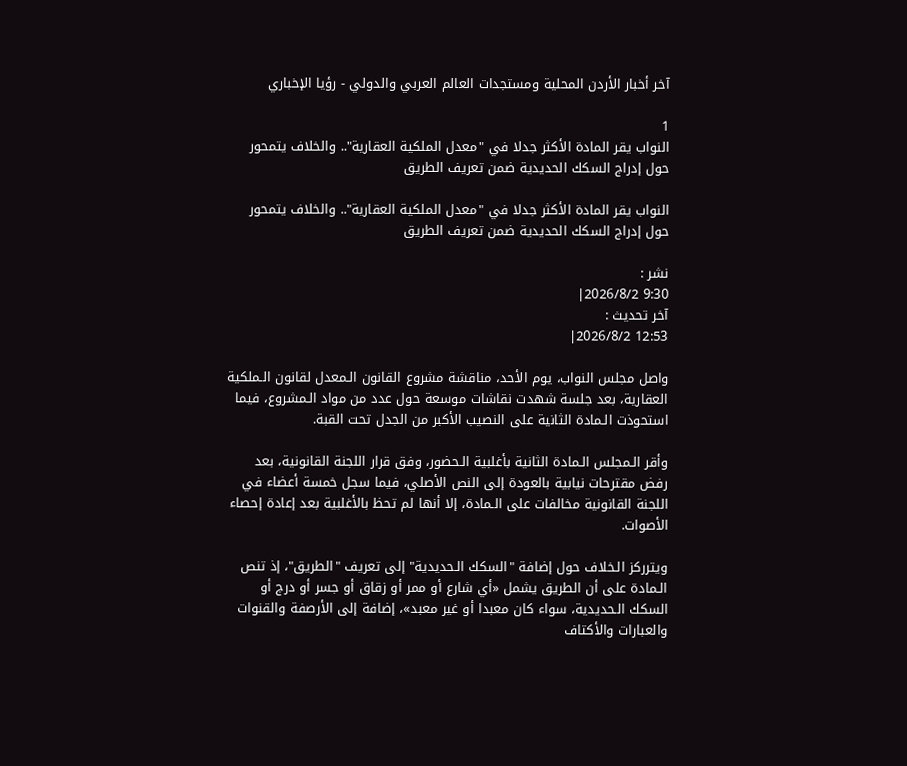آخر أخبار الأردن المحلية ومستجدات العالم العربي والدولي - رؤيا الإخباري

1
النواب يقر المادة الأكثر جدلا في "معدل الملكية العقارية".. والخلاف يتمحور حول إدراج السكك الحديدية ضمن تعريف الطريق

النواب يقر المادة الأكثر جدلا في "معدل الملكية العقارية".. والخلاف يتمحور حول إدراج السكك الحديدية ضمن تعريف الطريق

نشر :
9:30 2026/8/2|
آخر تحديث :
12:53 2026/8/2|

واصل مجلس النواب، يوم الأحد، مناقشة مشروع القانون الـمعدل لقانون الـملكية العقارية، بعد جلسة شهدت نقاشات موسعة حول عدد من مواد الـمشروع، فيما استحوذت الـمادة الثانية على النصيب الأكبر من الجدل تحت القبة.

وأقر الـمجلس الـمادة الثانية بأغلبية الـحضور، وفق قرار اللجنة القانونية، بعد رفض مقترحات نيابية بالعودة إلى النص الأصلي، فيما سجل خمسة أعضاء في اللجنة القانونية مخالفات على الـمادة، إلا أنها لم تحظ بالأغلبية بعد إعادة إحصاء الأصوات.

ويترركز الـخلاف حول إضافة "السكك الـحديدية" إلى تعريف "الطريق"، إذ تنص الـمادة على أن الطريق يشمل «أي شارع أو ممر أو زقاق أو جسر أو درج أو السكك الـحديدية، سواء كان معبدا أو غير معبد»، إضافة إلى الأرصفة والقنوات والعبارات والأكتاف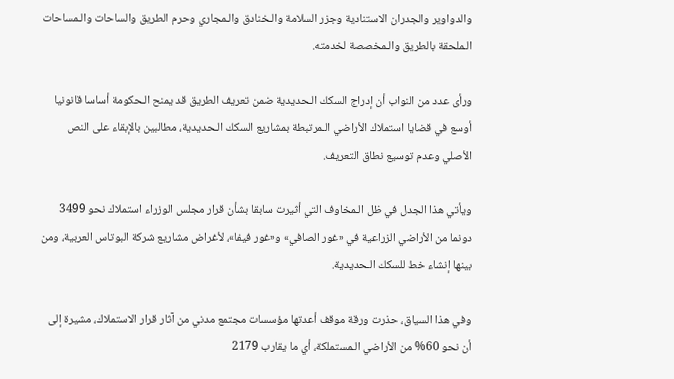والدواوير والجدران الاستنادية وجزر السلامة والـخنادق والـمجاري وحرم الطريق والساحات والـمساحات الـملحقة بالطريق والـمخصصة لخدمته.

ورأى عدد من النواب أن إدراج السكك الـحديدية ضمن تعريف الطريق قد يمنح الـحكومة أساسا قانونيا أوسع في قضايا استملاك الأراضي الـمرتبطة بمشاريع السكك الـحديدية، مطالبين بالإبقاء على النص الأصلي وعدم توسيع نطاق التعريف.

ويأتي هذا الجدل في ظل الـمخاوف التي أثيرت سابقا بشأن قرار مجلس الوزراء استملاك نحو 3499 دونما من الأراضي الزراعية في «غور الصافي» و«غور فيفا»، لأغراض مشاريع شركة البوتاس العربية، ومن بينها إنشاء خط للسكك الـحديدية.

وفي هذا السياق، حذرت ورقة موقف أعدتها مؤسسات مجتمع مدني من آثار قرار الاستملاك، مشيرة إلى أن نحو 60% من الأراضي الـمستملكة، أي ما يقارب 2179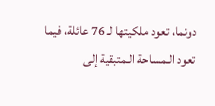دونما، تعود ملكيتها لـ 76 عائلة، فيما تعود الـمساحة الـمتبقية إلى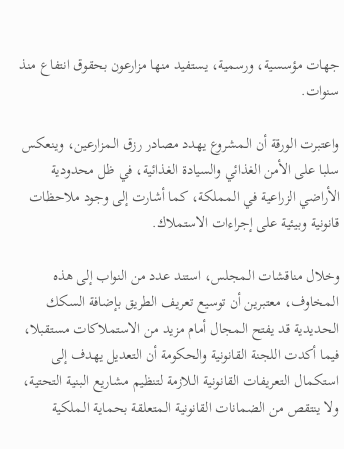جهات مؤسسية، ورسمية، يستفيد منها مزارعون بحقوق انتفاع منذ سنوات.

واعتبرت الورقة أن الـمشروع يهدد مصادر رزق الـمزارعين، وينعكس سلبا على الأمن الغذائي والسيادة الغذائية، في ظل محدودية الأراضي الزراعية في الـمملكة، كما أشارت إلى وجود ملاحظات قانونية وبيئية على إجراءات الاستملاك.

وخلال مناقشات الـمجلس، استند عدد من النواب إلى هذه الـمخاوف، معتبرين أن توسيع تعريف الطريق بإضافة السكك الـحديدية قد يفتح الـمجال أمام مزيد من الاستملاكات مستقبلا، فيما أكدت اللجنة القانونية والحكومة أن التعديل يهدف إلى استكمال التعريفات القانونية الـلازمة لتنظيم مشاريع البنية التحتية، ولا ينتقص من الضمانات القانونية الـمتعلقة بحماية الـملكية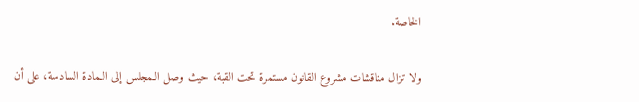الخاصة.

ولا تزال مناقشات مشروع القانون مستمرة تحت القبة، حيث وصل الـمجلس إلى الـمادة السادسة، على أن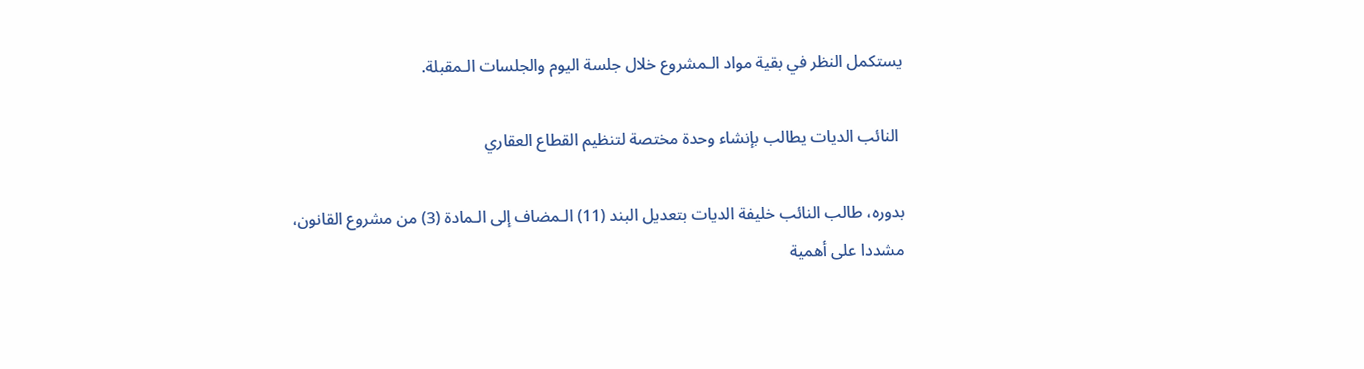يستكمل النظر في بقية مواد الـمشروع خلال جلسة اليوم والجلسات الـمقبلة.

 النائب الديات يطالب بإنشاء وحدة مختصة لتنظيم القطاع العقاري

بدوره، طالب النائب خليفة الديات بتعديل البند (11) الـمضاف إلى الـمادة (3) من مشروع القانون، مشددا على أهمية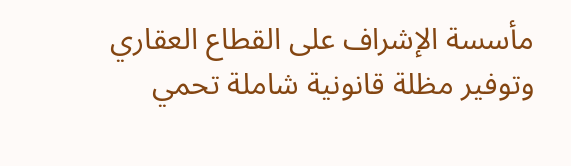مأسسة الإشراف على القطاع العقاري وتوفير مظلة قانونية شاملة تحمي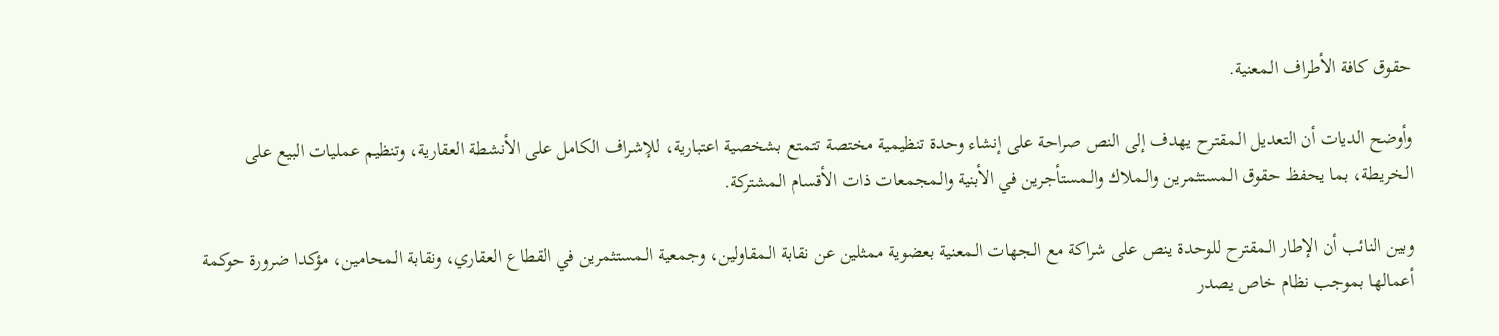حقوق كافة الأطراف الـمعنية.

وأوضح الديات أن التعديل الـمقترح يهدف إلى النص صراحة على إنشاء وحدة تنظيمية مختصة تتمتع بشخصية اعتبارية، للإشراف الكامل على الأنشطة العقارية، وتنظيم عمليات البيع على الـخريطة، بما يحفظ حقوق الـمستثمرين والـملاك والـمستأجرين في الأبنية والـمجمعات ذات الأقسام الـمشتركة.

وبين النائب أن الإطار الـمقترح للوحدة ينص على شراكة مع الـجهات الـمعنية بعضوية ممثلين عن نقابة الـمقاولين، وجمعية الـمستثمرين في القطاع العقاري، ونقابة الـمحامين، مؤكدا ضرورة حوكمة أعمالها بموجب نظام خاص يصدر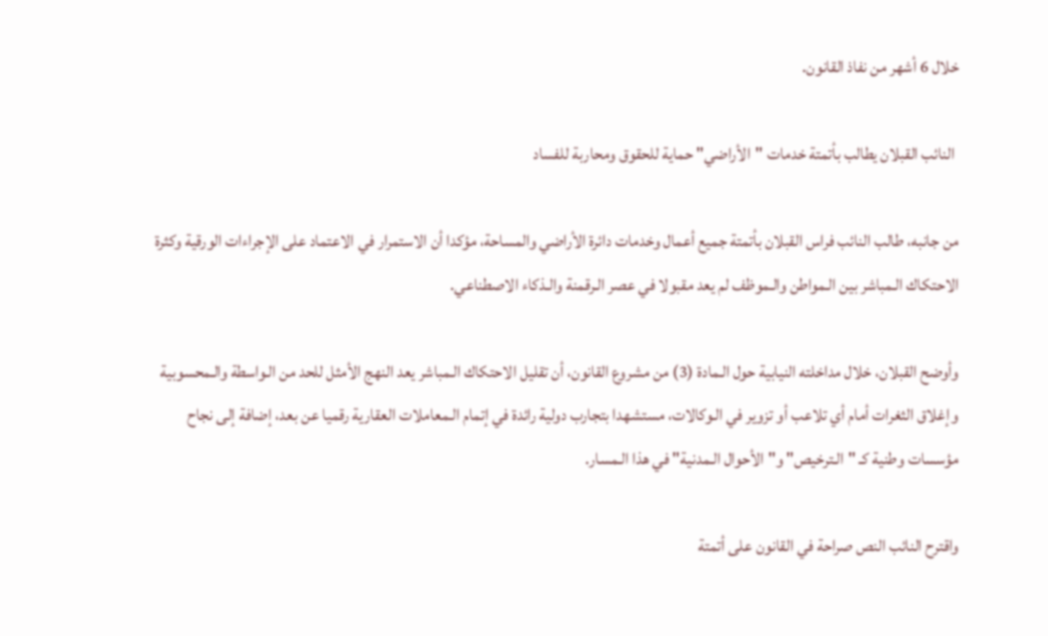خلال 6 أشهر من نفاذ القانون.

 النائب القبلان يطالب بأتمتة خدمات "الأراضي" حماية للحقوق ومحاربة للفساد

من جانبه، طالب النائب فراس القبلان بأتمتة جميع أعمال وخدمات دائرة الأراضي والمساحة، مؤكدا أن الاستمرار في الاعتماد على الإجراءات الورقية وكثرة الاحتكاك الـمباشر بين الـمواطن والـموظف لم يعد مقبولا في عصر الـرقمنة والـذكاء الاصطناعي.

وأوضح القبلان، خلال مداخلته النيابية حول الـمادة (3) من مشروع القانون، أن تقليل الاحتكاك الـمباشر يعد النهج الأمثل للحد من الـواسطة والـمحسوبية وإغلاق الثغرات أمام أي تلاعب أو تزوير في الـوكالات، مستشهدا بتجارب دولية رائدة في إتمام الـمعاملات العقارية رقميا عن بعد، إضافة إلى نجاح مؤسسات وطنية كـ "الـترخيص" و"الأحوال الـمدنية" في هذا الـمسار.

واقترح النائب النص صراحة في القانون على أتمتة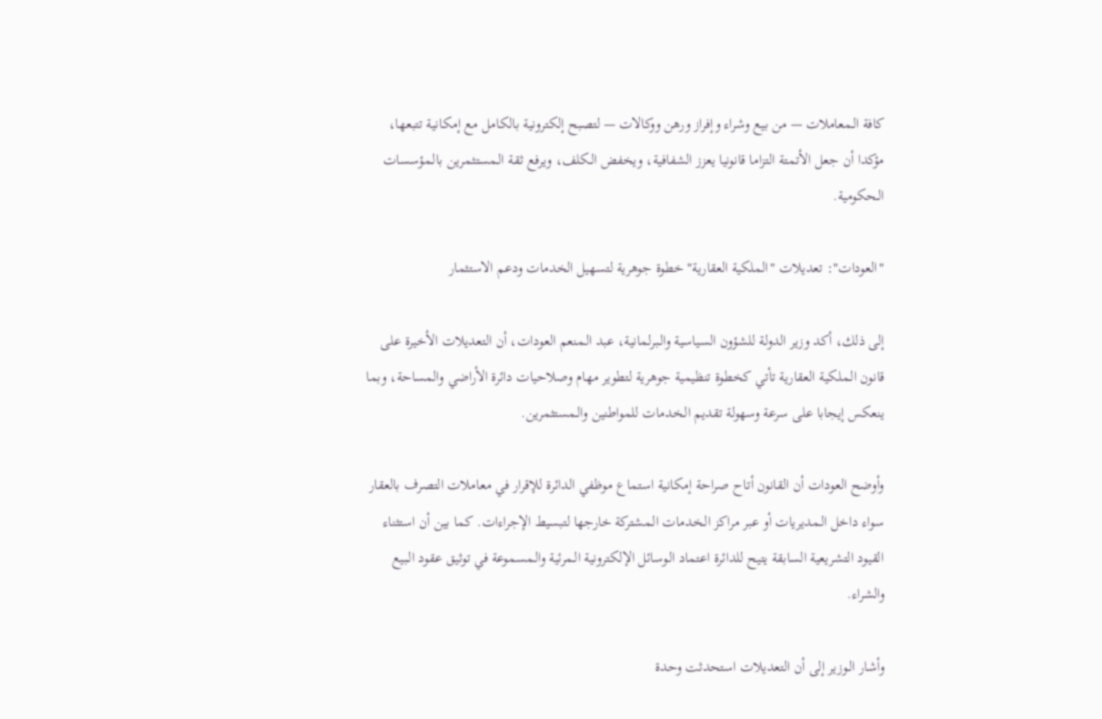كافة الـمعاملات — من بيع وشراء وإفراز ورهن ووكالات — لتصبح إلكترونية بالكامل مع إمكانية تتبعها، مؤكدا أن جعل الأتمتة التزاما قانونيا يعزز الشفافية، ويخفض الـكلف، ويرفع ثقة الـمستثمرين بالـمؤسسات الـحكومية.

"العودات": تعديلات "الملكية العقارية" خطوة جوهرية لتسهيل الخدمات ودعم الاستثمار

إلى ذلك، أكد وزير الدولة للشؤون السياسية والـبرلمانية، عبد الـمنعم العودات، أن التعديلات الأخيرة على قانون الـملكية العقارية تأتي كخطوة تنظيمية جوهرية لتطوير مهام وصلاحيات دائرة الأراضي والمساحة، وبما ينعكس إيجابا على سرعة وسهولة تقديم الـخدمات للمواطنين والـمستثمرين.

وأوضح العودات أن القانون أتاح صراحة إمكانية استماع موظفي الدائرة للإقرار في معاملات التصرف بالعقار سواء داخل الـمديريات أو عبر مراكز الـخدمات الـمشتركة خارجها لتبسيط الإجراءات. كما بين أن استثناء القيود التشريعية السابقة يتيح للدائرة اعتماد الـوسائل الإلكترونية الـمرئية والـمسموعة في توثيق عقود الـبيع والشراء.

وأشار الـوزير إلى أن التعديلات استحدثت وحدة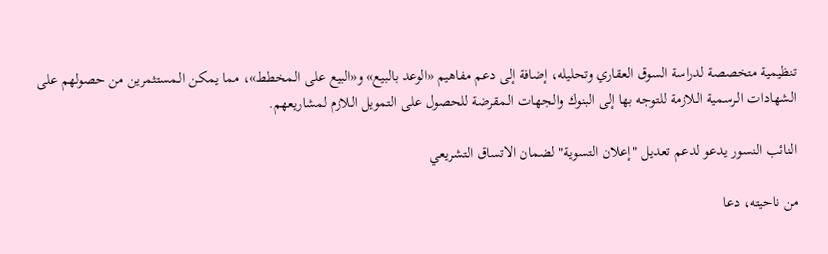تنظيمية متخصصة لدراسة السوق العقاري وتحليله، إضافة إلى دعم مفاهيم «الوعد بالبيع» و«البيع على الـمخطط»، مما يمكن الـمستثمرين من حصولهم على الشهادات الـرسمية الـلازمة للتوجه بها إلى البنوك والـجهات الـمقرضة للحصول على التمويل الـلازم لمشاريعهم.

النائب النسور يدعو لدعم تعديل "إعلان التسوية" لضمان الاتساق التشريعي

من ناحيته، دعا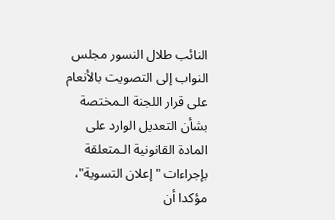النائب طلال النسور مجلس النواب إلى التصويت بالأنعام على قرار اللجنة الـمختصة بشأن التعديل الوارد على المادة القانونية الـمتعلقة بإجراءات "إعلان التسوية"، مؤكدا أن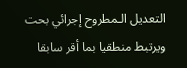التعديل الـمطروح إجرائي بحت ويرتبط منطقيا بما أقر سابقا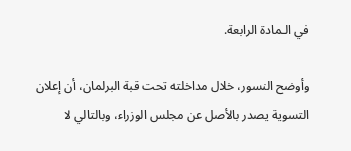في الـمادة الرابعة.

وأوضح النسور، خلال مداخلته تحت قبة البرلمان، أن إعلان التسوية يصدر بالأصل عن مجلس الوزراء، وبالتالي لا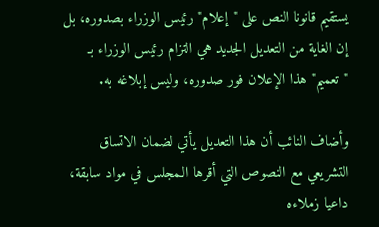يستقيم قانونا النص على "إعلام" رئيس الوزراء بصدوره، بل إن الغاية من التعديل الجديد هي التزام رئيس الوزراء بـ "تعميم" هذا الإعلان فور صدوره، وليس إبلاغه به.

وأضاف النائب أن هذا التعديل يأتي لضمان الاتساق التشريعي مع النصوص التي أقرها الـمجلس في مواد سابقة، داعيا زملاءه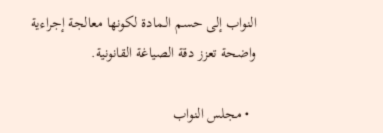النواب إلى حسم الـمادة لكونها معالجة إجراءية واضحة تعزز دقة الصياغة القانونية.

  • مجلس النواب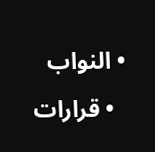• النواب
  • قرارات